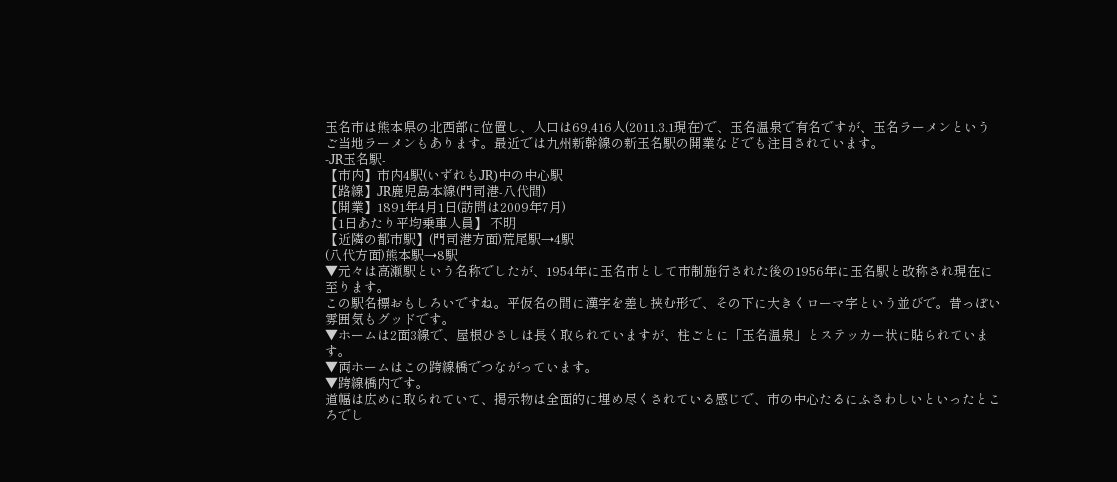玉名市は熊本県の北西部に位置し、人口は69,416人(2011.3.1現在)で、玉名温泉で有名ですが、玉名ラーメンというご当地ラーメンもあります。最近では九州新幹線の新玉名駅の開業などでも注目されています。
-JR玉名駅-
【市内】市内4駅(いずれもJR)中の中心駅
【路線】JR鹿児島本線(門司港-八代間)
【開業】1891年4月1日(訪問は2009年7月)
【1日あたり平均乗車人員】 不明
【近隣の都市駅】(門司港方面)荒尾駅→4駅
(八代方面)熊本駅→8駅
▼元々は高瀬駅という名称でしたが、1954年に玉名市として市制施行された後の1956年に玉名駅と改称され現在に至ります。
この駅名標おもしろいですね。平仮名の間に漢字を差し挟む形で、その下に大きくローマ字という並びで。昔っぽい雰囲気もグッドです。
▼ホームは2面3線で、屋根ひさしは長く取られていますが、柱ごとに「玉名温泉」とステッカー状に貼られています。
▼両ホームはこの跨線橋でつながっています。
▼跨線橋内です。
道幅は広めに取られていて、掲示物は全面的に埋め尽くされている感じで、市の中心たるにふさわしいといったところでし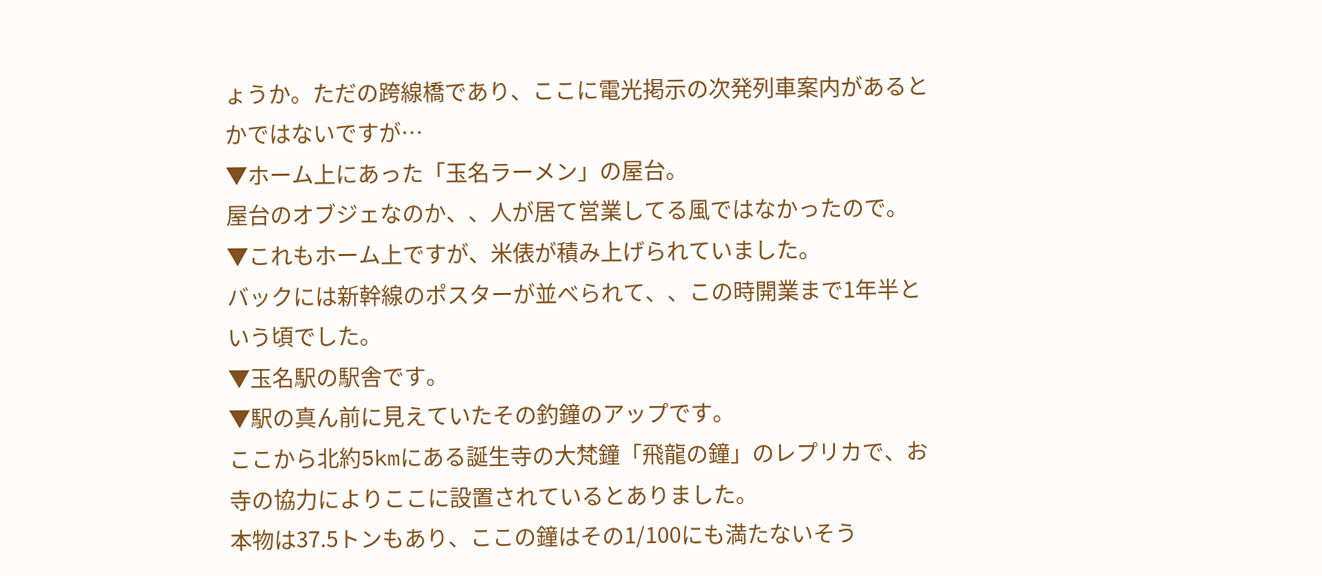ょうか。ただの跨線橋であり、ここに電光掲示の次発列車案内があるとかではないですが…
▼ホーム上にあった「玉名ラーメン」の屋台。
屋台のオブジェなのか、、人が居て営業してる風ではなかったので。
▼これもホーム上ですが、米俵が積み上げられていました。
バックには新幹線のポスターが並べられて、、この時開業まで1年半という頃でした。
▼玉名駅の駅舎です。
▼駅の真ん前に見えていたその釣鐘のアップです。
ここから北約5kmにある誕生寺の大梵鐘「飛龍の鐘」のレプリカで、お寺の協力によりここに設置されているとありました。
本物は37.5トンもあり、ここの鐘はその1/100にも満たないそう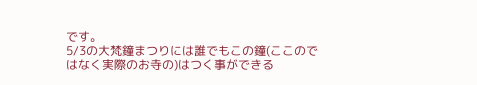です。
5/3の大梵鐘まつりには誰でもこの鐘(ここのではなく実際のお寺の)はつく事ができる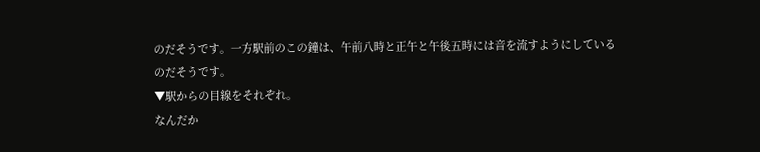のだそうです。一方駅前のこの鐘は、午前八時と正午と午後五時には音を流すようにしているのだそうです。
▼駅からの目線をそれぞれ。
なんだか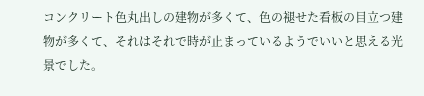コンクリート色丸出しの建物が多くて、色の褪せた看板の目立つ建物が多くて、それはそれで時が止まっているようでいいと思える光景でした。